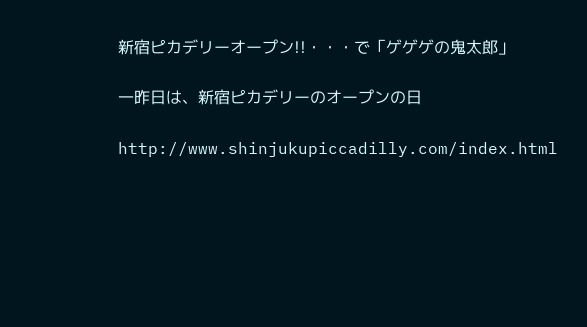新宿ピカデリーオープン!!・・・で「ゲゲゲの鬼太郎」

一昨日は、新宿ピカデリーのオープンの日

http://www.shinjukupiccadilly.com/index.html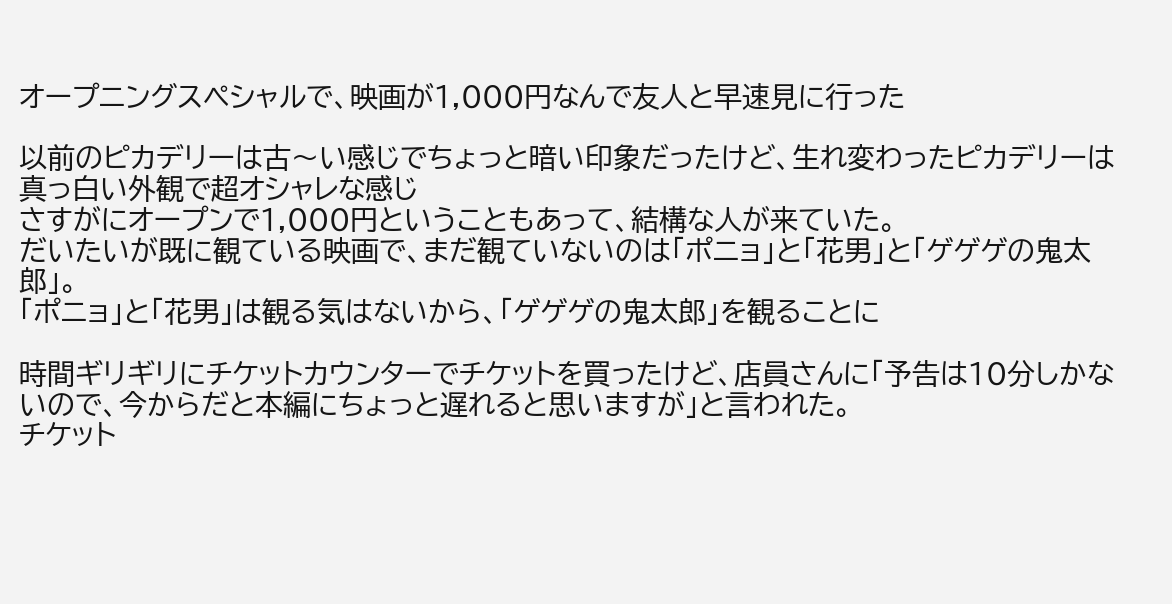オープニングスペシャルで、映画が1,000円なんで友人と早速見に行った

以前のピカデリーは古〜い感じでちょっと暗い印象だったけど、生れ変わったピカデリーは真っ白い外観で超オシャレな感じ
さすがにオープンで1,000円ということもあって、結構な人が来ていた。
だいたいが既に観ている映画で、まだ観ていないのは「ポニョ」と「花男」と「ゲゲゲの鬼太郎」。
「ポニョ」と「花男」は観る気はないから、「ゲゲゲの鬼太郎」を観ることに

時間ギリギリにチケットカウンターでチケットを買ったけど、店員さんに「予告は10分しかないので、今からだと本編にちょっと遅れると思いますが」と言われた。
チケット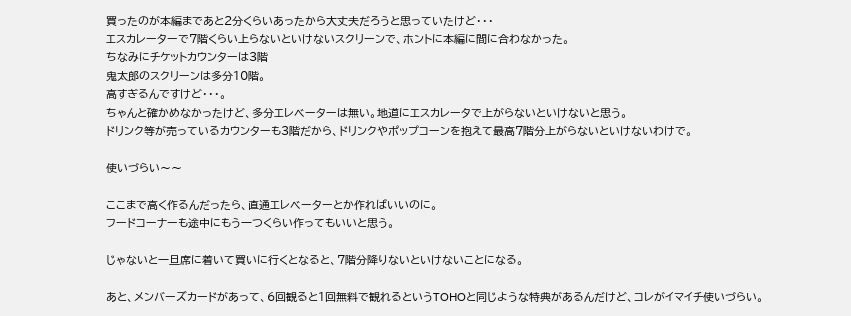買ったのが本編まであと2分くらいあったから大丈夫だろうと思っていたけど・・・
エスカレーターで7階くらい上らないといけないスクリーンで、ホントに本編に間に合わなかった。
ちなみにチケットカウンターは3階
鬼太郎のスクリーンは多分10階。
高すぎるんですけど・・・。
ちゃんと確かめなかったけど、多分エレベーターは無い。地道にエスカレータで上がらないといけないと思う。
ドリンク等が売っているカウンターも3階だから、ドリンクやポップコーンを抱えて最高7階分上がらないといけないわけで。

使いづらい〜〜

ここまで高く作るんだったら、直通エレベーターとか作ればいいのに。
フードコーナーも途中にもう一つくらい作ってもいいと思う。

じゃないと一旦席に着いて買いに行くとなると、7階分降りないといけないことになる。

あと、メンバーズカードがあって、6回観ると1回無料で観れるというTOHOと同じような特典があるんだけど、コレがイマイチ使いづらい。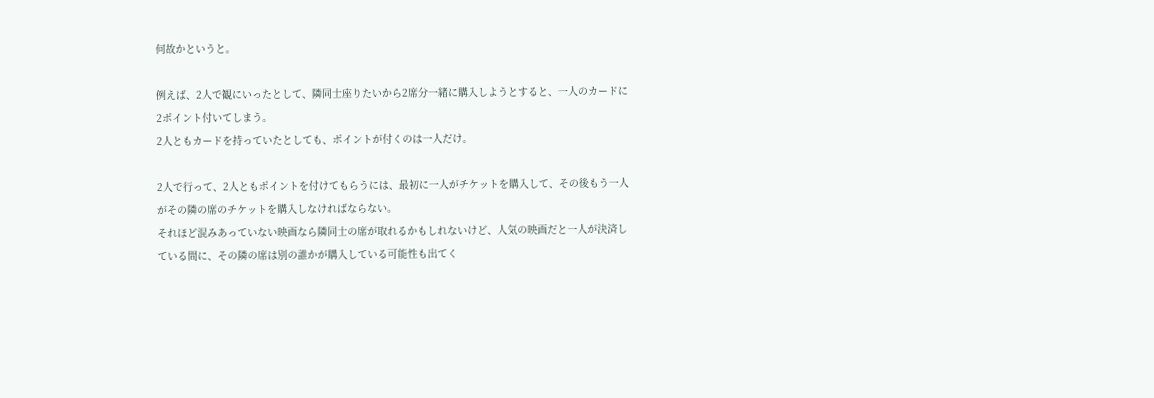何故かというと。

例えば、2人で観にいったとして、隣同士座りたいから2席分一緒に購入しようとすると、一人のカードに2ポイント付いてしまう。
2人ともカードを持っていたとしても、ポイントが付くのは一人だけ。

2人で行って、2人ともポイントを付けてもらうには、最初に一人がチケットを購入して、その後もう一人がその隣の席のチケットを購入しなければならない。
それほど混みあっていない映画なら隣同士の席が取れるかもしれないけど、人気の映画だと一人が決済している間に、その隣の席は別の誰かが購入している可能性も出てく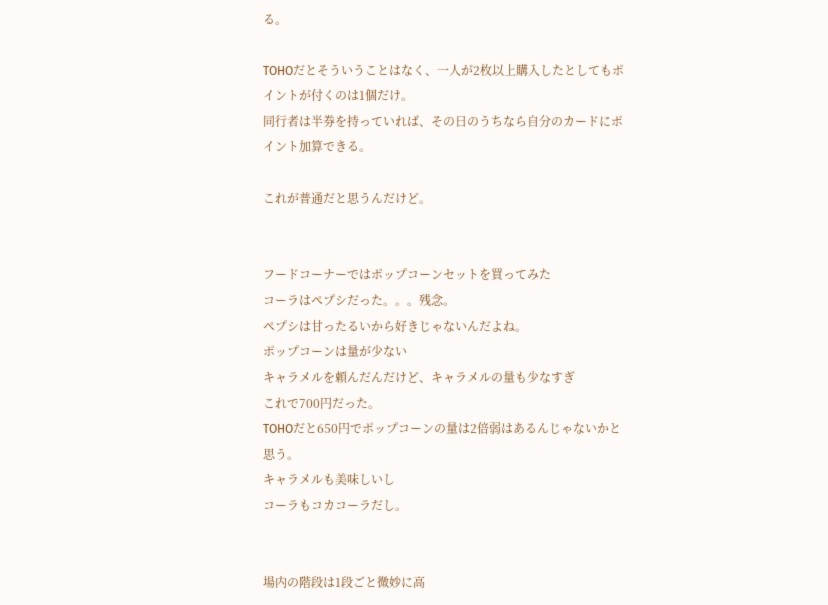る。

TOHOだとそういうことはなく、一人が2枚以上購入したとしてもポイントが付くのは1個だけ。
同行者は半券を持っていれば、その日のうちなら自分のカードにポイント加算できる。

これが普通だと思うんだけど。


フードコーナーではポップコーンセットを買ってみた
コーラはペプシだった。。。残念。
ペプシは甘ったるいから好きじゃないんだよね。
ポップコーンは量が少ない
キャラメルを頼んだんだけど、キャラメルの量も少なすぎ
これで700円だった。
TOHOだと650円でポップコーンの量は2倍弱はあるんじゃないかと思う。
キャラメルも美味しいし
コーラもコカコーラだし。


場内の階段は1段ごと微妙に高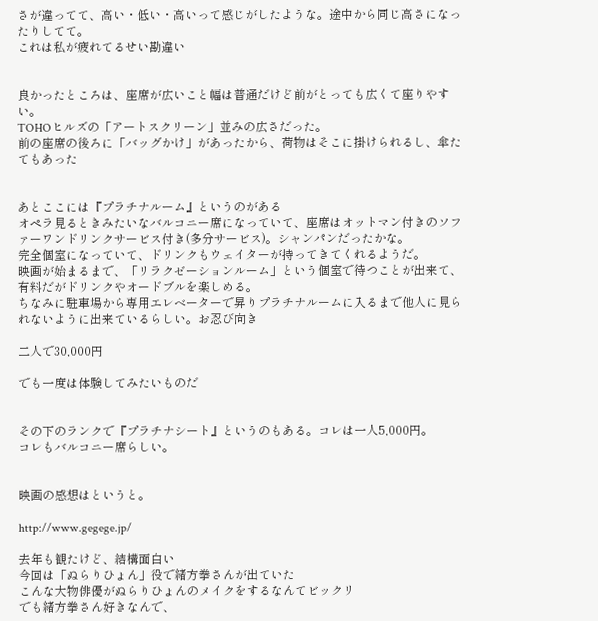さが違ってて、高い・低い・高いって感じがしたような。途中から同じ高さになったりしてて。
これは私が疲れてるせい勘違い


良かったところは、座席が広いこと幅は普通だけど前がとっても広くて座りやすい。
TOHOヒルズの「アートスクリーン」並みの広さだった。
前の座席の後ろに「バッグかけ」があったから、荷物はそこに掛けられるし、傘たてもあった


あとここには『プラチナルーム』というのがある
オペラ見るときみたいなバルコニー席になっていて、座席はオットマン付きのソファーワンドリンクサービス付き(多分サービス)。シャンパンだったかな。
完全個室になっていて、ドリンクもウェイターが持ってきてくれるようだ。
映画が始まるまで、「リラクゼーションルーム」という個室で待つことが出来て、有料だがドリンクやオードブルを楽しめる。
ちなみに駐車場から専用エレベーターで昇りプラチナルームに入るまで他人に見られないように出来ているらしい。お忍び向き

二人で30,000円

でも一度は体験してみたいものだ


その下のランクで『プラチナシート』というのもある。コレは一人5,000円。
コレもバルコニー席らしい。


映画の感想はというと。

http://www.gegege.jp/

去年も観たけど、結構面白い
今回は「ぬらりひょん」役で緒方拳さんが出ていた
こんな大物俳優がぬらりひょんのメイクをするなんてビックリ
でも緒方拳さん好きなんで、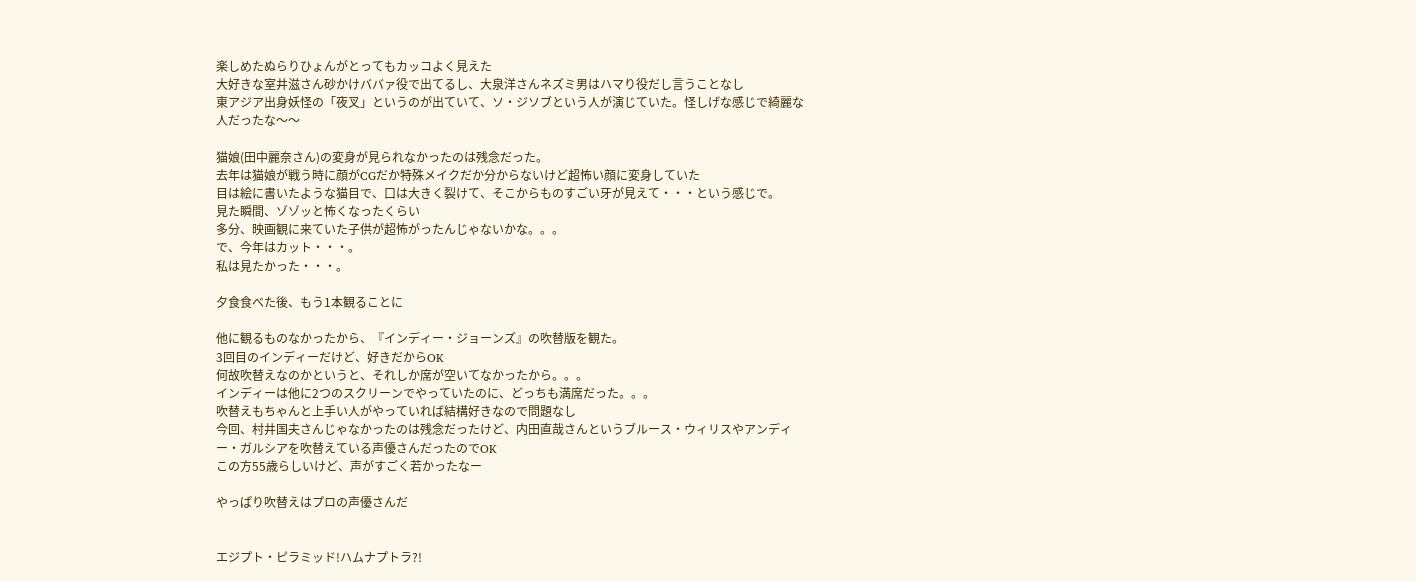楽しめたぬらりひょんがとってもカッコよく見えた
大好きな室井滋さん砂かけババァ役で出てるし、大泉洋さんネズミ男はハマり役だし言うことなし
東アジア出身妖怪の「夜叉」というのが出ていて、ソ・ジソブという人が演じていた。怪しげな感じで綺麗な人だったな〜〜

猫娘(田中麗奈さん)の変身が見られなかったのは残念だった。
去年は猫娘が戦う時に顔がCGだか特殊メイクだか分からないけど超怖い顔に変身していた
目は絵に書いたような猫目で、口は大きく裂けて、そこからものすごい牙が見えて・・・という感じで。
見た瞬間、ゾゾッと怖くなったくらい
多分、映画観に来ていた子供が超怖がったんじゃないかな。。。
で、今年はカット・・・。
私は見たかった・・・。

夕食食べた後、もう1本観ることに

他に観るものなかったから、『インディー・ジョーンズ』の吹替版を観た。
3回目のインディーだけど、好きだからOK
何故吹替えなのかというと、それしか席が空いてなかったから。。。
インディーは他に2つのスクリーンでやっていたのに、どっちも満席だった。。。
吹替えもちゃんと上手い人がやっていれば結構好きなので問題なし
今回、村井国夫さんじゃなかったのは残念だったけど、内田直哉さんというブルース・ウィリスやアンディー・ガルシアを吹替えている声優さんだったのでOK
この方55歳らしいけど、声がすごく若かったなー

やっぱり吹替えはプロの声優さんだ


エジプト・ピラミッド!ハムナプトラ?!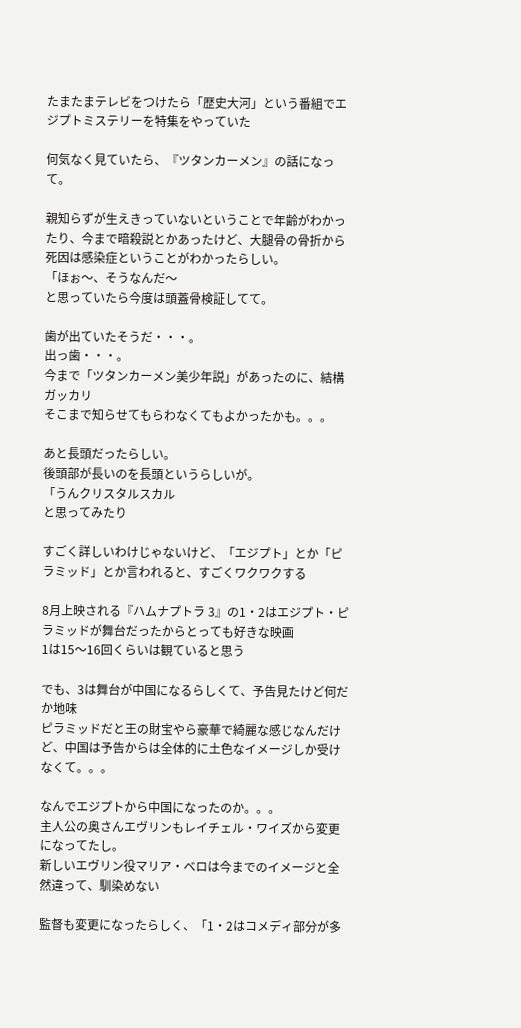たまたまテレビをつけたら「歴史大河」という番組でエジプトミステリーを特集をやっていた

何気なく見ていたら、『ツタンカーメン』の話になって。

親知らずが生えきっていないということで年齢がわかったり、今まで暗殺説とかあったけど、大腿骨の骨折から死因は感染症ということがわかったらしい。
「ほぉ〜、そうなんだ〜
と思っていたら今度は頭蓋骨検証してて。

歯が出ていたそうだ・・・。
出っ歯・・・。
今まで「ツタンカーメン美少年説」があったのに、結構ガッカリ
そこまで知らせてもらわなくてもよかったかも。。。

あと長頭だったらしい。
後頭部が長いのを長頭というらしいが。
「うんクリスタルスカル
と思ってみたり

すごく詳しいわけじゃないけど、「エジプト」とか「ピラミッド」とか言われると、すごくワクワクする

8月上映される『ハムナプトラ 3』の1・2はエジプト・ピラミッドが舞台だったからとっても好きな映画
1は15〜16回くらいは観ていると思う

でも、3は舞台が中国になるらしくて、予告見たけど何だか地味
ピラミッドだと王の財宝やら豪華で綺麗な感じなんだけど、中国は予告からは全体的に土色なイメージしか受けなくて。。。

なんでエジプトから中国になったのか。。。
主人公の奥さんエヴリンもレイチェル・ワイズから変更になってたし。
新しいエヴリン役マリア・ベロは今までのイメージと全然違って、馴染めない

監督も変更になったらしく、「1・2はコメディ部分が多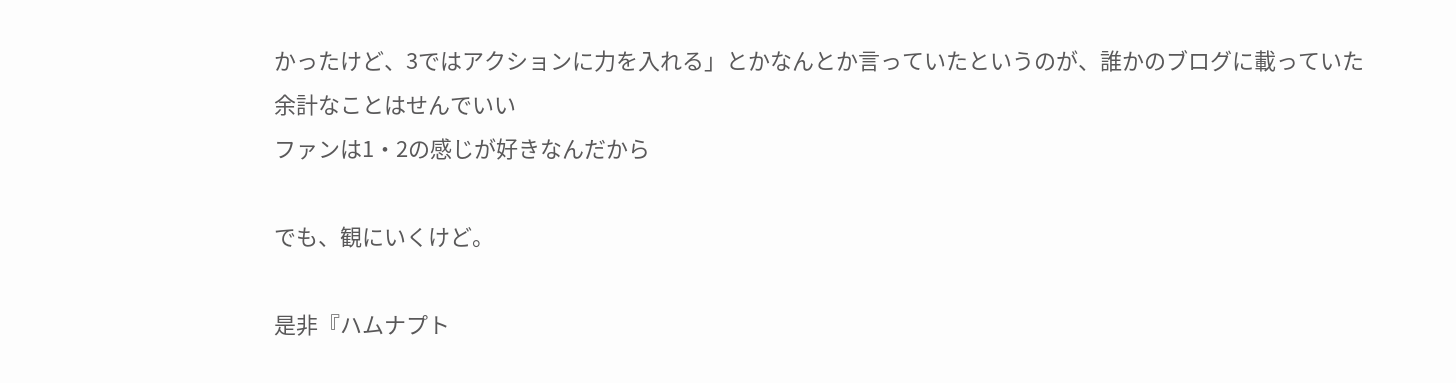かったけど、3ではアクションに力を入れる」とかなんとか言っていたというのが、誰かのブログに載っていた
余計なことはせんでいい
ファンは1・2の感じが好きなんだから

でも、観にいくけど。

是非『ハムナプト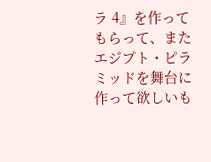ラ 4』を作ってもらって、またエジプト・ピラミッドを舞台に作って欲しいも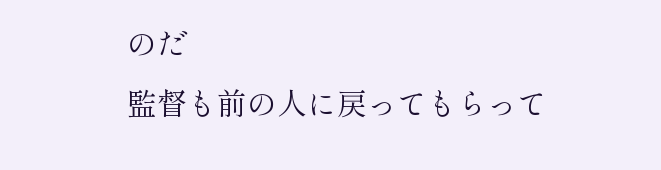のだ
監督も前の人に戻ってもらって